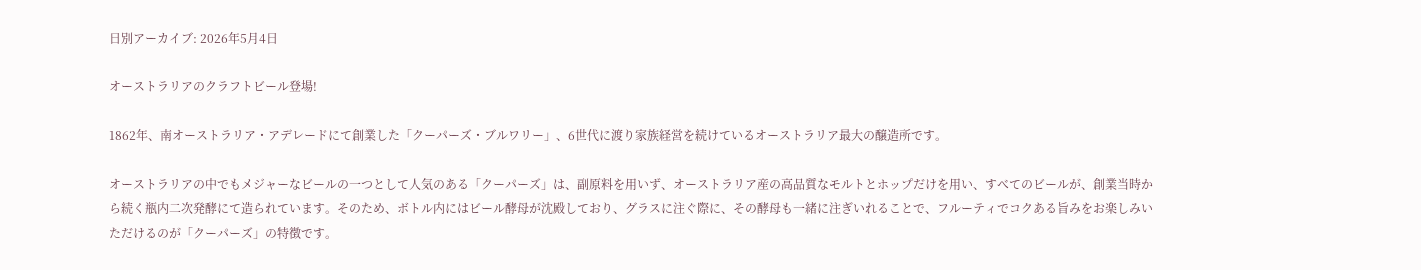日別アーカイブ: 2026年5月4日

オーストラリアのクラフトビール登場!

1862年、南オーストラリア・アデレードにて創業した「クーパーズ・ブルワリー」、6世代に渡り家族経営を続けているオーストラリア最大の醸造所です。

オーストラリアの中でもメジャーなビールの一つとして人気のある「クーパーズ」は、副原料を用いず、オーストラリア産の高品質なモルトとホップだけを用い、すべてのビールが、創業当時から続く瓶内二次発酵にて造られています。そのため、ボトル内にはビール酵母が沈殿しており、グラスに注ぐ際に、その酵母も一緒に注ぎいれることで、フルーティでコクある旨みをお楽しみいただけるのが「クーパーズ」の特徴です。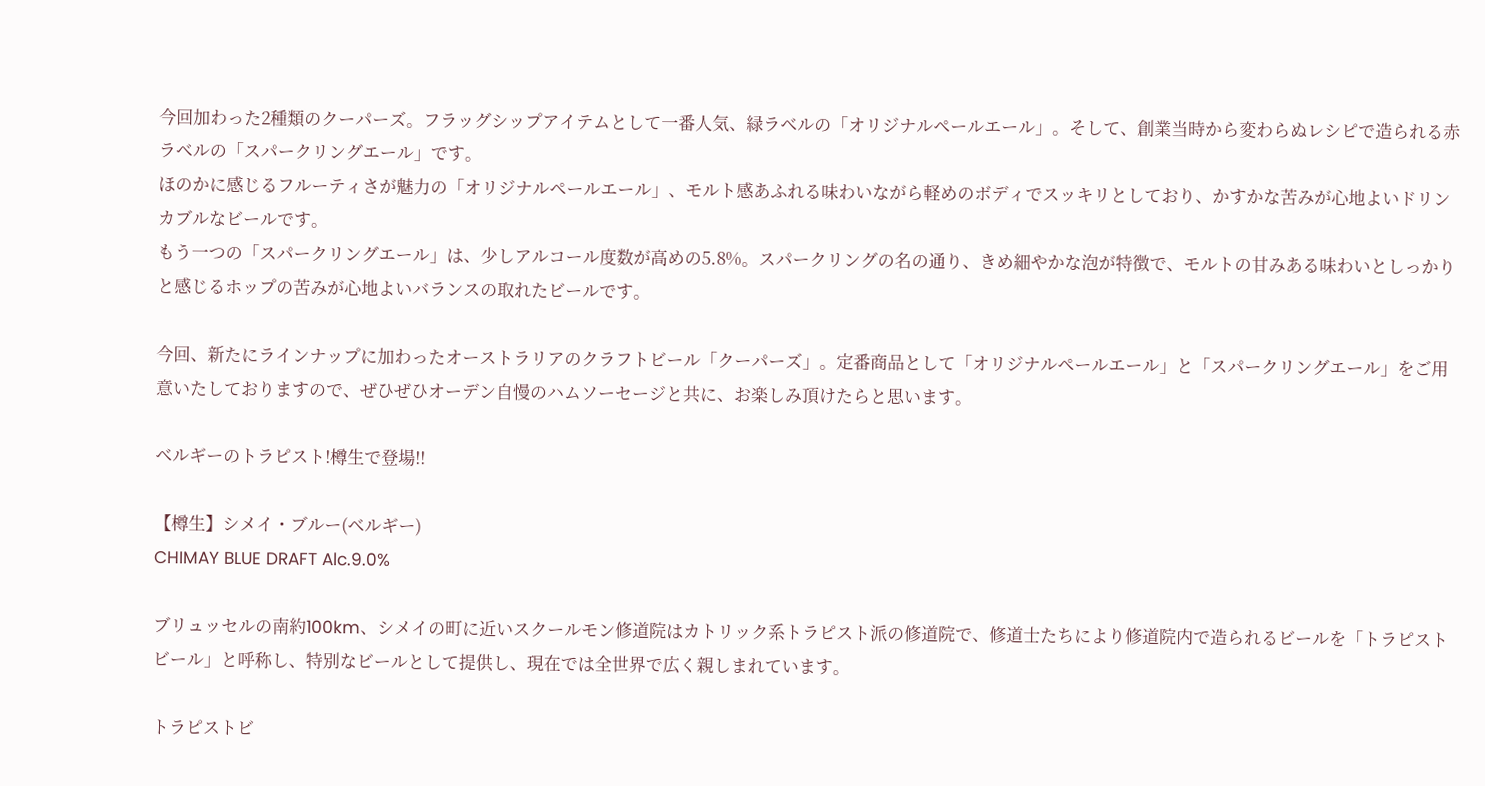今回加わった2種類のクーパーズ。フラッグシップアイテムとして一番人気、緑ラベルの「オリジナルペールエール」。そして、創業当時から変わらぬレシピで造られる赤ラベルの「スパークリングエール」です。
ほのかに感じるフルーティさが魅力の「オリジナルペールエール」、モルト感あふれる味わいながら軽めのボディでスッキリとしており、かすかな苦みが心地よいドリンカブルなビールです。
もう一つの「スパークリングエール」は、少しアルコール度数が高めの5.8%。スパークリングの名の通り、きめ細やかな泡が特徴で、モルトの甘みある味わいとしっかりと感じるホップの苦みが心地よいバランスの取れたビールです。

今回、新たにラインナップに加わったオーストラリアのクラフトビール「クーパーズ」。定番商品として「オリジナルペールエール」と「スパークリングエール」をご用意いたしておりますので、ぜひぜひオーデン自慢のハムソーセージと共に、お楽しみ頂けたらと思います。

ベルギーのトラピスト!樽生で登場!!

【樽生】シメイ・ブルー(ベルギー)
CHIMAY BLUE DRAFT Alc.9.0%

ブリュッセルの南約100km、シメイの町に近いスクールモン修道院はカトリック系トラピスト派の修道院で、修道士たちにより修道院内で造られるビールを「トラピストビール」と呼称し、特別なビールとして提供し、現在では全世界で広く親しまれています。

トラピストビ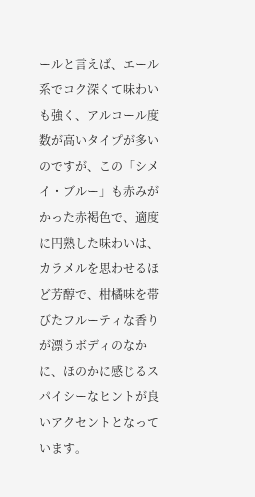ールと言えば、エール系でコク深くて味わいも強く、アルコール度数が高いタイプが多いのですが、この「シメイ・ブルー」も赤みがかった赤褐色で、適度に円熟した味わいは、カラメルを思わせるほど芳醇で、柑橘味を帯びたフルーティな香りが漂うボディのなかに、ほのかに感じるスパイシーなヒントが良いアクセントとなっています。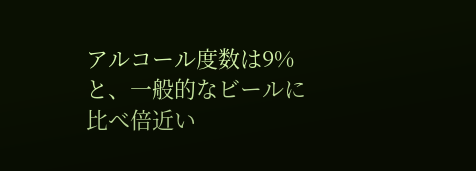アルコール度数は9%と、一般的なビールに比べ倍近い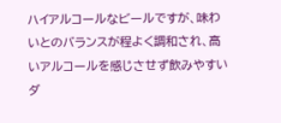ハイアルコールなビールですが、味わいとのバランスが程よく調和され、高いアルコールを感じさせず飲みやすいダ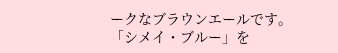ークなブラウンエールです。
「シメイ・ブルー」を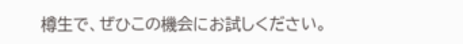樽生で、ぜひこの機会にお試しください。